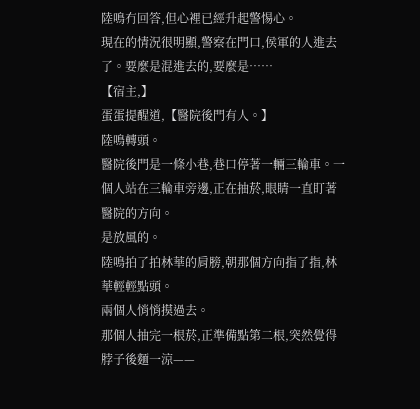陸鳴冇回答,但心裡已經升起警惕心。
現在的情況很明顯,警察在門口,侯軍的人進去了。要麼是混進去的,要麼是……
【宿主,】
蛋蛋提醒道,【醫院後門有人。】
陸鳴轉頭。
醫院後門是一條小巷,巷口停著一輛三輪車。一個人站在三輪車旁邊,正在抽菸,眼睛一直盯著醫院的方向。
是放風的。
陸鳴拍了拍林華的肩膀,朝那個方向指了指,林華輕輕點頭。
兩個人悄悄摸過去。
那個人抽完一根菸,正準備點第二根,突然覺得脖子後麵一涼——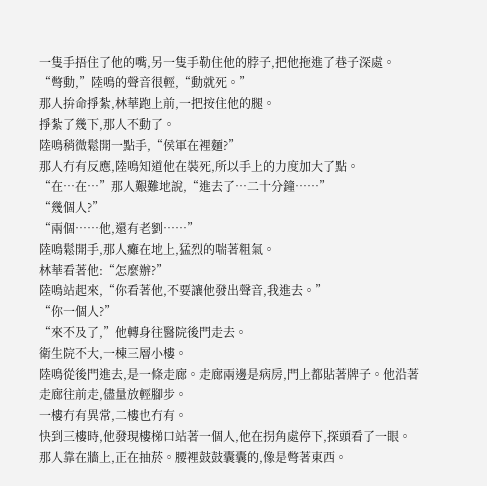一隻手捂住了他的嘴,另一隻手勒住他的脖子,把他拖進了巷子深處。
“彆動,”陸鳴的聲音很輕,“動就死。”
那人拚命掙紮,林華跑上前,一把按住他的腿。
掙紮了幾下,那人不動了。
陸鳴稍微鬆開一點手,“侯軍在裡麵?”
那人冇有反應,陸鳴知道他在裝死,所以手上的力度加大了點。
“在…在…”那人艱難地說,“進去了…二十分鐘……”
“幾個人?”
“兩個……他,還有老劉……”
陸鳴鬆開手,那人癱在地上,猛烈的喘著粗氣。
林華看著他:“怎麼辦?”
陸鳴站起來,“你看著他,不要讓他發出聲音,我進去。”
“你一個人?”
“來不及了,”他轉身往醫院後門走去。
衛生院不大,一棟三層小樓。
陸鳴從後門進去,是一條走廊。走廊兩邊是病房,門上都貼著牌子。他沿著走廊往前走,儘量放輕腳步。
一樓冇有異常,二樓也冇有。
快到三樓時,他發現樓梯口站著一個人,他在拐角處停下,探頭看了一眼。
那人靠在牆上,正在抽菸。腰裡鼓鼓囊囊的,像是彆著東西。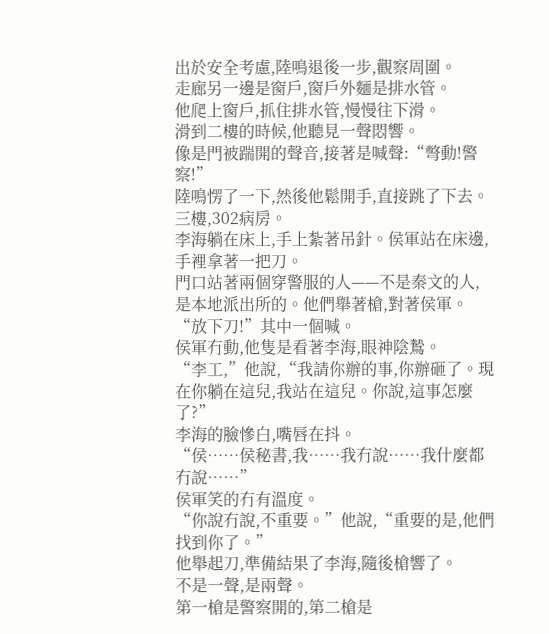出於安全考慮,陸鳴退後一步,觀察周圍。
走廊另一邊是窗戶,窗戶外麵是排水管。
他爬上窗戶,抓住排水管,慢慢往下滑。
滑到二樓的時候,他聽見一聲悶響。
像是門被踹開的聲音,接著是喊聲:“彆動!警察!”
陸鳴愣了一下,然後他鬆開手,直接跳了下去。
三樓,302病房。
李海躺在床上,手上紮著吊針。侯軍站在床邊,手裡拿著一把刀。
門口站著兩個穿警服的人——不是秦文的人,是本地派出所的。他們舉著槍,對著侯軍。
“放下刀!”其中一個喊。
侯軍冇動,他隻是看著李海,眼神陰鷙。
“李工,”他說,“我請你辦的事,你辦砸了。現在你躺在這兒,我站在這兒。你說,這事怎麼了?”
李海的臉慘白,嘴唇在抖。
“侯……侯秘書,我……我冇說……我什麼都冇說……”
侯軍笑的冇有溫度。
“你說冇說,不重要。”他說,“重要的是,他們找到你了。”
他舉起刀,準備結果了李海,隨後槍響了。
不是一聲,是兩聲。
第一槍是警察開的,第二槍是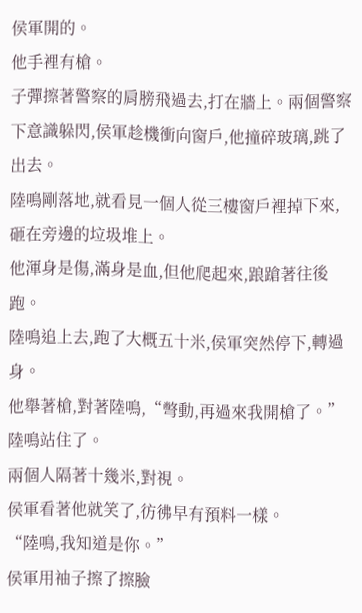侯軍開的。
他手裡有槍。
子彈擦著警察的肩膀飛過去,打在牆上。兩個警察下意識躲閃,侯軍趁機衝向窗戶,他撞碎玻璃,跳了出去。
陸鳴剛落地,就看見一個人從三樓窗戶裡掉下來,砸在旁邊的垃圾堆上。
他渾身是傷,滿身是血,但他爬起來,踉蹌著往後跑。
陸鳴追上去,跑了大概五十米,侯軍突然停下,轉過身。
他舉著槍,對著陸鳴,“彆動,再過來我開槍了。”
陸鳴站住了。
兩個人隔著十幾米,對視。
侯軍看著他就笑了,彷彿早有預料一樣。
“陸鳴,我知道是你。”
侯軍用袖子擦了擦臉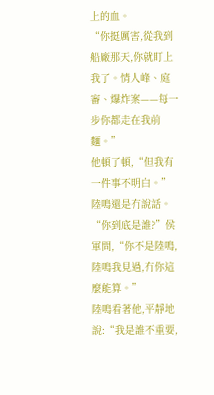上的血。
“你挺厲害,從我到船廠那天,你就盯上我了。情人峰、庭審、爆炸案——每一步你都走在我前麵。”
他頓了頓,“但我有一件事不明白。”
陸鳴還是冇說話。
“你到底是誰?”侯軍問,“你不是陸鳴,陸鳴我見過,冇你這麼能算。”
陸鳴看著他,平靜地說:“我是誰不重要,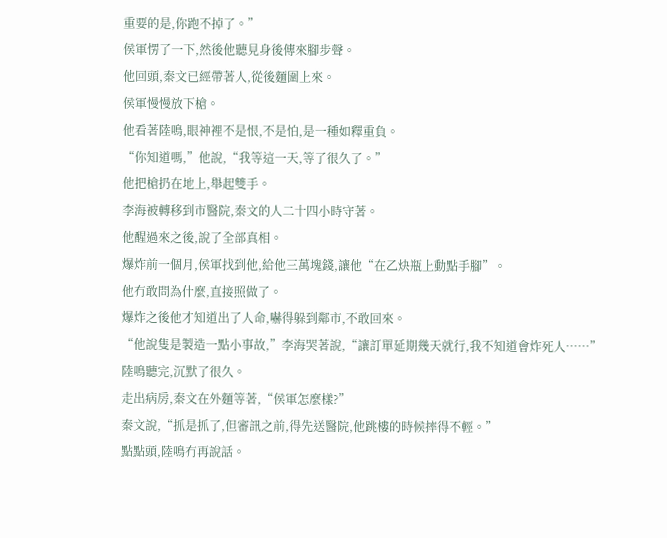重要的是,你跑不掉了。”
侯軍愣了一下,然後他聽見身後傳來腳步聲。
他回頭,秦文已經帶著人,從後麵圍上來。
侯軍慢慢放下槍。
他看著陸鳴,眼神裡不是恨,不是怕,是一種如釋重負。
“你知道嗎,”他說,“我等這一天,等了很久了。”
他把槍扔在地上,舉起雙手。
李海被轉移到市醫院,秦文的人二十四小時守著。
他醒過來之後,說了全部真相。
爆炸前一個月,侯軍找到他,給他三萬塊錢,讓他“在乙炔瓶上動點手腳”。
他冇敢問為什麼,直接照做了。
爆炸之後他才知道出了人命,嚇得躲到鄰市,不敢回來。
“他說隻是製造一點小事故,”李海哭著說,“讓訂單延期幾天就行,我不知道會炸死人……”
陸鳴聽完,沉默了很久。
走出病房,秦文在外麵等著,“侯軍怎麼樣?”
秦文說,“抓是抓了,但審訊之前,得先送醫院,他跳樓的時候摔得不輕。”
點點頭,陸鳴冇再說話。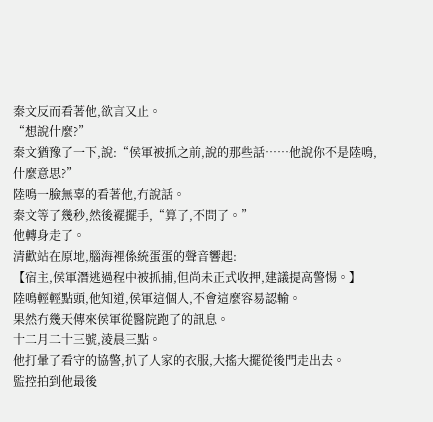秦文反而看著他,欲言又止。
“想說什麼?”
秦文猶豫了一下,說:“侯軍被抓之前,說的那些話……他說你不是陸鳴,什麼意思?”
陸鳴一臉無辜的看著他,冇說話。
秦文等了幾秒,然後襬擺手,“算了,不問了。”
他轉身走了。
清歡站在原地,腦海裡係統蛋蛋的聲音響起:
【宿主,侯軍潛逃過程中被抓捕,但尚未正式收押,建議提高警惕。】
陸鳴輕輕點頭,他知道,侯軍這個人,不會這麼容易認輸。
果然冇幾天傳來侯軍從醫院跑了的訊息。
十二月二十三號,淩晨三點。
他打暈了看守的協警,扒了人家的衣服,大搖大擺從後門走出去。
監控拍到他最後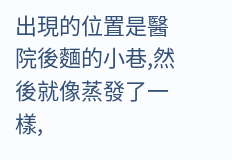出現的位置是醫院後麵的小巷,然後就像蒸發了一樣,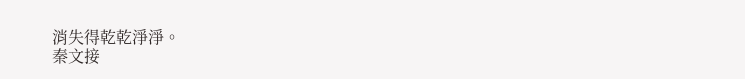消失得乾乾淨淨。
秦文接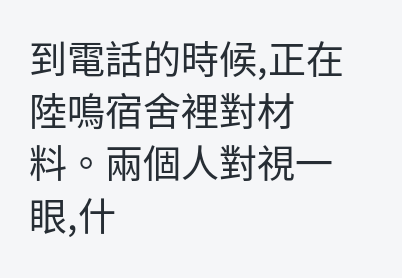到電話的時候,正在陸鳴宿舍裡對材料。兩個人對視一眼,什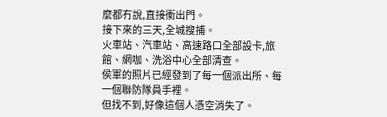麼都冇說,直接衝出門。
接下來的三天,全城搜捕。
火車站、汽車站、高速路口全部設卡,旅館、網咖、洗浴中心全部清查。
侯軍的照片已經發到了每一個派出所、每一個聯防隊員手裡。
但找不到,好像這個人憑空消失了。